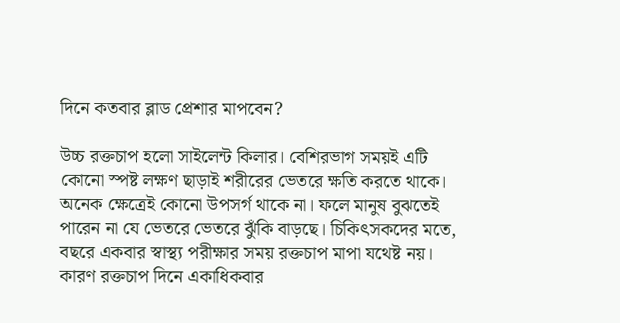দিনে কতবার ব্লাড প্রেশার মাপবেন?

উচ্চ রক্তচাপ হলো সাইলেন্ট কিলার। বেশিরভাগ সময়ই এটি কোনো স্পষ্ট লক্ষণ ছাড়াই শরীরের ভেতরে ক্ষতি করতে থাকে। অনেক ক্ষেত্রেই কোনো উপসর্গ থাকে না। ফলে মানুষ বুঝতেই পারেন না যে ভেতরে ভেতরে ঝুঁকি বাড়ছে। চিকিৎসকদের মতে, বছরে একবার স্বাস্থ্য পরীক্ষার সময় রক্তচাপ মাপা যথেষ্ট নয়। কারণ রক্তচাপ দিনে একাধিকবার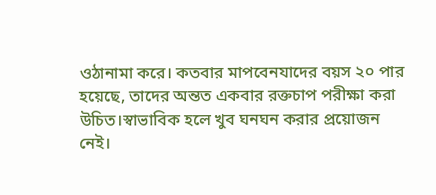ওঠানামা করে। কতবার মাপবেনযাদের বয়স ২০ পার হয়েছে, তাদের অন্তত একবার রক্তচাপ পরীক্ষা করা উচিত।স্বাভাবিক হলে খুব ঘনঘন করার প্রয়োজন নেই।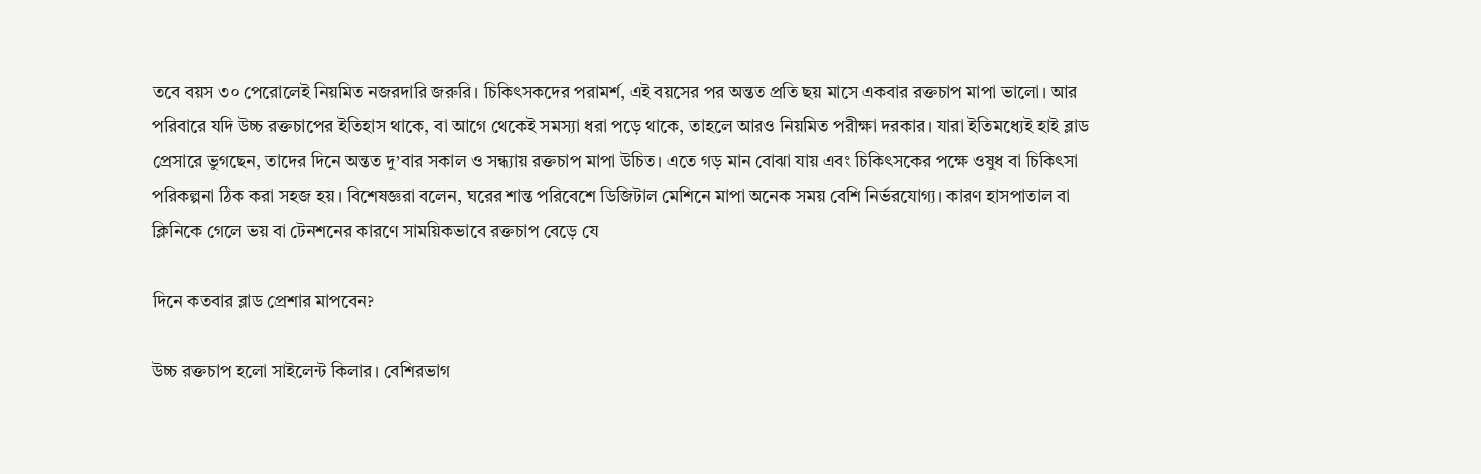তবে বয়স ৩০ পেরোলেই নিয়মিত নজরদারি জরুরি। চিকিৎসকদের পরামর্শ, এই বয়সের পর অন্তত প্রতি ছয় মাসে একবার রক্তচাপ মাপা ভালো। আর পরিবারে যদি উচ্চ রক্তচাপের ইতিহাস থাকে, বা আগে থেকেই সমস্যা ধরা পড়ে থাকে, তাহলে আরও নিয়মিত পরীক্ষা দরকার। যারা ইতিমধ্যেই হাই ব্লাড প্রেসারে ভুগছেন, তাদের দিনে অন্তত দু’বার সকাল ও সন্ধ্যায় রক্তচাপ মাপা উচিত। এতে গড় মান বোঝা যায় এবং চিকিৎসকের পক্ষে ওষুধ বা চিকিৎসা পরিকল্পনা ঠিক করা সহজ হয়। বিশেষজ্ঞরা বলেন, ঘরের শান্ত পরিবেশে ডিজিটাল মেশিনে মাপা অনেক সময় বেশি নির্ভরযোগ্য। কারণ হাসপাতাল বা ক্লিনিকে গেলে ভয় বা টেনশনের কারণে সাময়িকভাবে রক্তচাপ বেড়ে যে

দিনে কতবার ব্লাড প্রেশার মাপবেন?

উচ্চ রক্তচাপ হলো সাইলেন্ট কিলার। বেশিরভাগ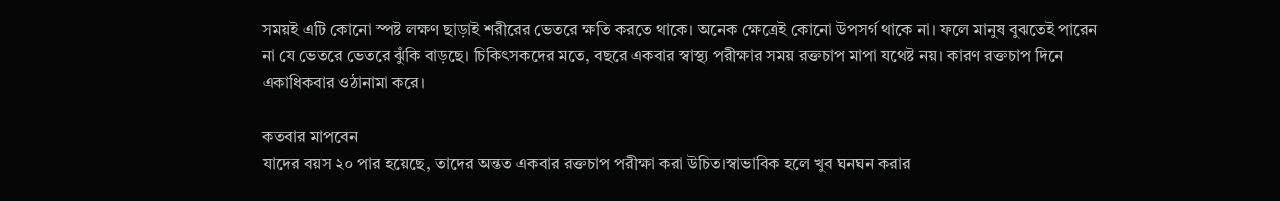সময়ই এটি কোনো স্পষ্ট লক্ষণ ছাড়াই শরীরের ভেতরে ক্ষতি করতে থাকে। অনেক ক্ষেত্রেই কোনো উপসর্গ থাকে না। ফলে মানুষ বুঝতেই পারেন না যে ভেতরে ভেতরে ঝুঁকি বাড়ছে। চিকিৎসকদের মতে, বছরে একবার স্বাস্থ্য পরীক্ষার সময় রক্তচাপ মাপা যথেষ্ট নয়। কারণ রক্তচাপ দিনে একাধিকবার ওঠানামা করে।

কতবার মাপবেন
যাদের বয়স ২০ পার হয়েছে, তাদের অন্তত একবার রক্তচাপ পরীক্ষা করা উচিত।স্বাভাবিক হলে খুব ঘনঘন করার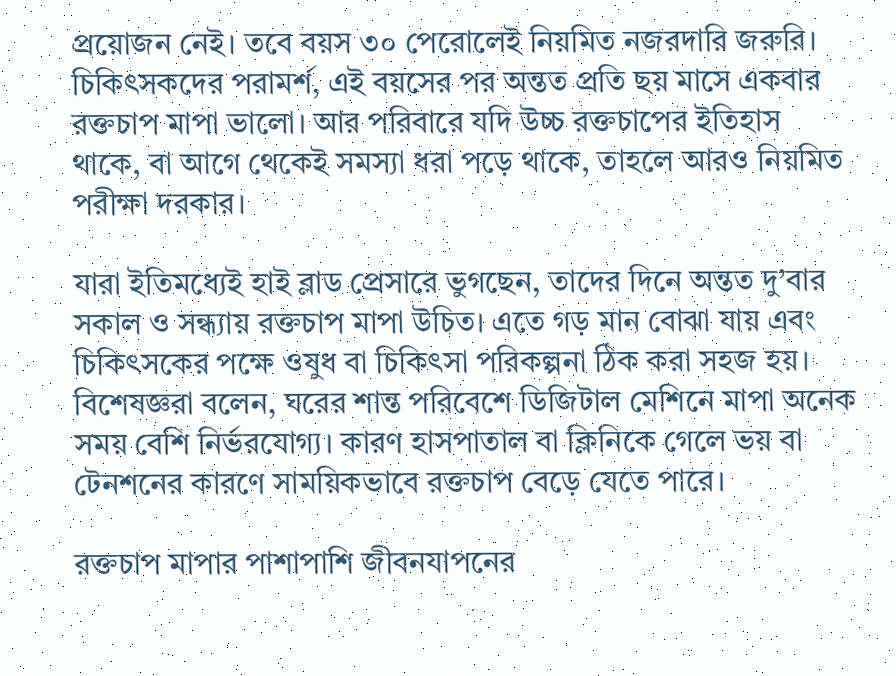প্রয়োজন নেই। তবে বয়স ৩০ পেরোলেই নিয়মিত নজরদারি জরুরি। চিকিৎসকদের পরামর্শ, এই বয়সের পর অন্তত প্রতি ছয় মাসে একবার রক্তচাপ মাপা ভালো। আর পরিবারে যদি উচ্চ রক্তচাপের ইতিহাস থাকে, বা আগে থেকেই সমস্যা ধরা পড়ে থাকে, তাহলে আরও নিয়মিত পরীক্ষা দরকার।

যারা ইতিমধ্যেই হাই ব্লাড প্রেসারে ভুগছেন, তাদের দিনে অন্তত দু’বার সকাল ও সন্ধ্যায় রক্তচাপ মাপা উচিত। এতে গড় মান বোঝা যায় এবং চিকিৎসকের পক্ষে ওষুধ বা চিকিৎসা পরিকল্পনা ঠিক করা সহজ হয়।
বিশেষজ্ঞরা বলেন, ঘরের শান্ত পরিবেশে ডিজিটাল মেশিনে মাপা অনেক সময় বেশি নির্ভরযোগ্য। কারণ হাসপাতাল বা ক্লিনিকে গেলে ভয় বা টেনশনের কারণে সাময়িকভাবে রক্তচাপ বেড়ে যেতে পারে।

রক্তচাপ মাপার পাশাপাশি জীবনযাপনের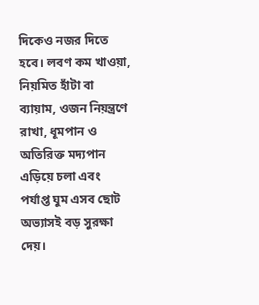দিকেও নজর দিতে হবে। লবণ কম খাওয়া, নিয়মিত হাঁটা বা ব্যায়াম, ওজন নিয়ন্ত্রণে রাখা, ধূমপান ও অতিরিক্ত মদ্যপান এড়িয়ে চলা এবং পর্যাপ্ত ঘুম এসব ছোট অভ্যাসই বড় সুরক্ষা দেয়।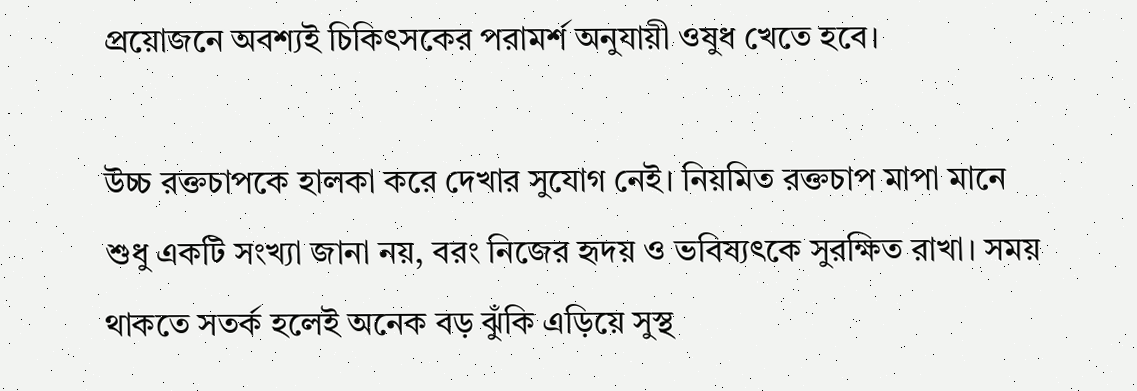প্রয়োজনে অবশ্যই চিকিৎসকের পরামর্শ অনুযায়ী ওষুধ খেতে হবে।

উচ্চ রক্তচাপকে হালকা করে দেখার সুযোগ নেই। নিয়মিত রক্তচাপ মাপা মানে শুধু একটি সংখ্যা জানা নয়, বরং নিজের হৃদয় ও ভবিষ্যৎকে সুরক্ষিত রাখা। সময় থাকতে সতর্ক হলেই অনেক বড় ঝুঁকি এড়িয়ে সুস্থ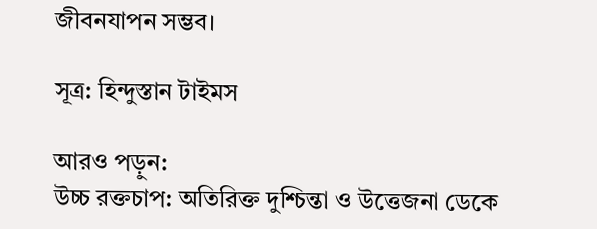জীবনযাপন সম্ভব।

সূত্র: হিন্দুস্তান টাইমস

আরও পড়ুন:
উচ্চ রক্তচাপ: অতিরিক্ত দুশ্চিন্তা ও উত্তেজনা ডেকে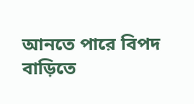আনতে পারে বিপদ
বাড়িতে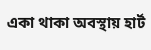একা থাকা অবস্থায় হার্ট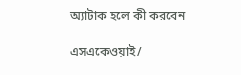অ্যাটাক হলে কী করবেন

এসএকেওয়াই/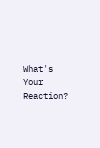What's Your Reaction?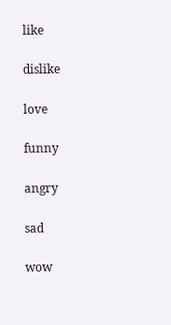like

dislike

love

funny

angry

sad

wow